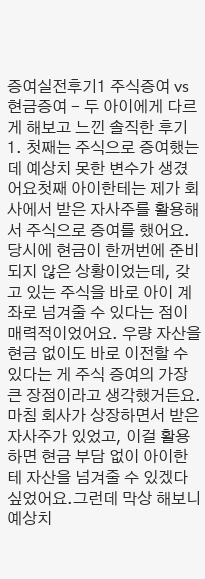증여실전후기1 주식증여 vs 현금증여 - 두 아이에게 다르게 해보고 느낀 솔직한 후기 1. 첫째는 주식으로 증여했는데 예상치 못한 변수가 생겼어요첫째 아이한테는 제가 회사에서 받은 자사주를 활용해서 주식으로 증여를 했어요. 당시에 현금이 한꺼번에 준비되지 않은 상황이었는데, 갖고 있는 주식을 바로 아이 계좌로 넘겨줄 수 있다는 점이 매력적이었어요. 우량 자산을 현금 없이도 바로 이전할 수 있다는 게 주식 증여의 가장 큰 장점이라고 생각했거든요. 마침 회사가 상장하면서 받은 자사주가 있었고, 이걸 활용하면 현금 부담 없이 아이한테 자산을 넘겨줄 수 있겠다 싶었어요.그런데 막상 해보니 예상치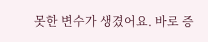못한 변수가 생겼어요. 바로 증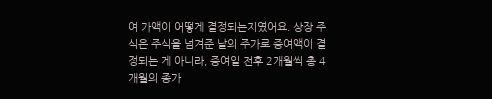여 가액이 어떻게 결정되는지였어요. 상장 주식은 주식을 넘겨준 날의 주가로 증여액이 결정되는 게 아니라, 증여일 전후 2개월씩 총 4개월의 종가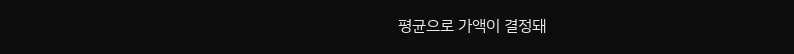평균으로 가액이 결정돼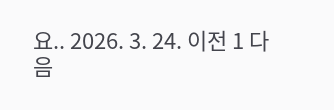요.. 2026. 3. 24. 이전 1 다음